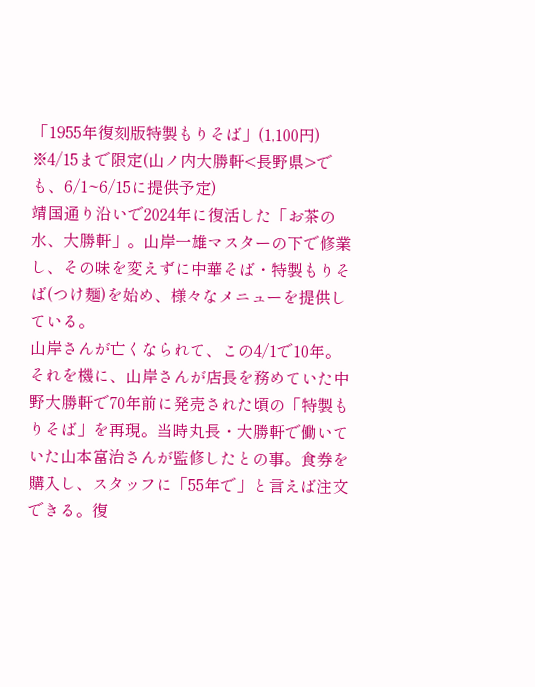「1955年復刻版特製もりそば」(1,100円)
※4/15まで限定(山ノ内大勝軒<長野県>でも、6/1~6/15に提供予定)
靖国通り沿いで2024年に復活した「お茶の水、大勝軒」。山岸一雄マスターの下で修業し、その味を変えずに中華そば・特製もりそば(つけ麺)を始め、様々なメニューを提供している。
山岸さんが亡くなられて、この4/1で10年。それを機に、山岸さんが店長を務めていた中野大勝軒で70年前に発売された頃の「特製もりそば」を再現。当時丸長・大勝軒で働いていた山本富治さんが監修したとの事。食券を購入し、スタッフに「55年で」と言えば注文できる。復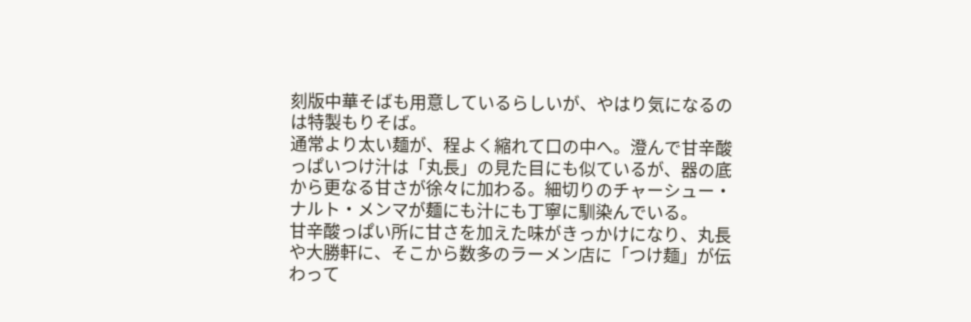刻版中華そばも用意しているらしいが、やはり気になるのは特製もりそば。
通常より太い麺が、程よく縮れて口の中へ。澄んで甘辛酸っぱいつけ汁は「丸長」の見た目にも似ているが、器の底から更なる甘さが徐々に加わる。細切りのチャーシュー・ナルト・メンマが麺にも汁にも丁寧に馴染んでいる。
甘辛酸っぱい所に甘さを加えた味がきっかけになり、丸長や大勝軒に、そこから数多のラーメン店に「つけ麺」が伝わって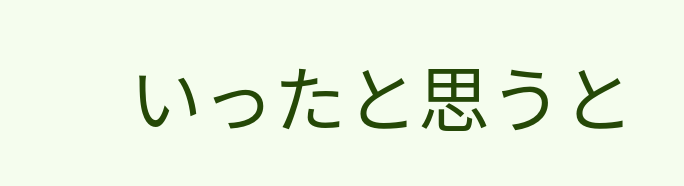いったと思うと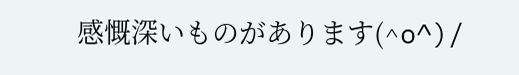感慨深いものがあります(^o^)/